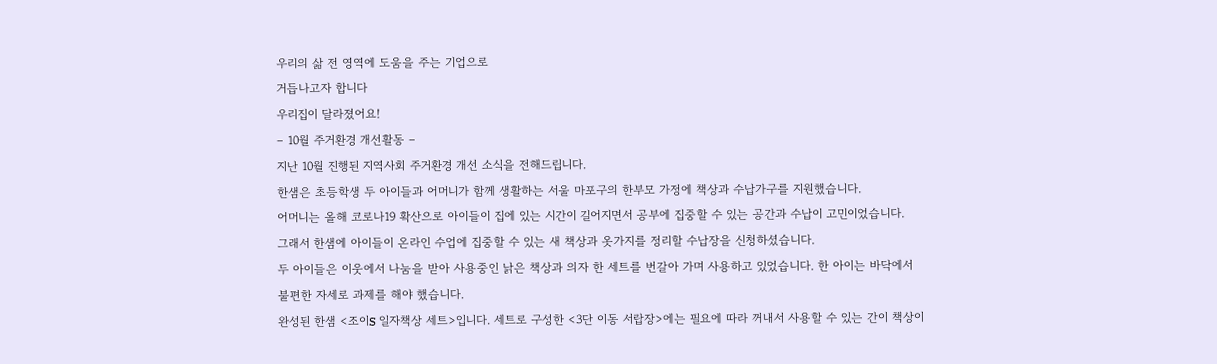우리의 삶 전 영역에 도움을 주는 기업으로
거듭나고자 합니다
우리집이 달라졌어요!
– 10월 주거환경 개선활동 –
지난 10월 진행된 지역사회 주거환경 개선 소식을 전해드립니다.
한샘은 초등학생 두 아이들과 어머니가 함께 생활하는 서울 마포구의 한부모 가정에 책상과 수납가구를 지원했습니다.
어머니는 올해 코로나19 확산으로 아이들이 집에 있는 시간이 길어지면서 공부에 집중할 수 있는 공간과 수납이 고민이었습니다.
그래서 한샘에 아이들이 온라인 수업에 집중할 수 있는 새 책상과 옷가지를 정리할 수납장을 신청하셨습니다.
두 아이들은 이웃에서 나눔을 받아 사용중인 낡은 책상과 의자 한 세트를 번갈아 가며 사용하고 있었습니다. 한 아이는 바닥에서 불편한 자세로 과제를 해야 했습니다.
완성된 한샘 <조이S 일자책상 세트>입니다. 세트로 구성한 <3단 이동 서랍장>에는 필요에 따라 꺼내서 사용할 수 있는 간이 책상이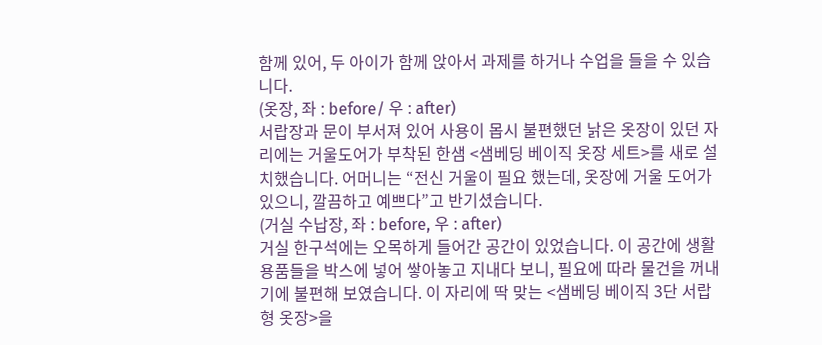함께 있어, 두 아이가 함께 앉아서 과제를 하거나 수업을 들을 수 있습니다.
(옷장, 좌 : before/ 우 : after)
서랍장과 문이 부서져 있어 사용이 몹시 불편했던 낡은 옷장이 있던 자리에는 거울도어가 부착된 한샘 <샘베딩 베이직 옷장 세트>를 새로 설치했습니다. 어머니는 “전신 거울이 필요 했는데, 옷장에 거울 도어가 있으니, 깔끔하고 예쁘다”고 반기셨습니다.
(거실 수납장, 좌 : before, 우 : after)
거실 한구석에는 오목하게 들어간 공간이 있었습니다. 이 공간에 생활용품들을 박스에 넣어 쌓아놓고 지내다 보니, 필요에 따라 물건을 꺼내기에 불편해 보였습니다. 이 자리에 딱 맞는 <샘베딩 베이직 3단 서랍형 옷장>을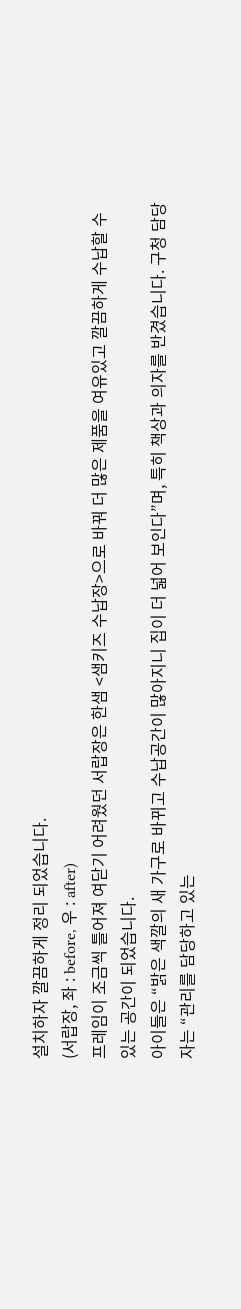설치하자 깔끔하게 정리 되었습니다.
(서랍장, 좌 : before, 우 : after)
프레임이 조금씩 틀어져 여닫기 어려웠던 서랍장은 한샘 <샘키즈 수납장>으로 바꿔 더 많은 제품을 여유있고 깔끔하게 수납할 수 있는 공간이 되었습니다.
아이들은 “밝은 색깔의 새 가구로 바뀌고 수납공간이 많아지니 집이 더 넓어 보인다”며, 특히 책상과 의자를 반겼습니다. 구청 담당자는 “관리를 담당하고 있는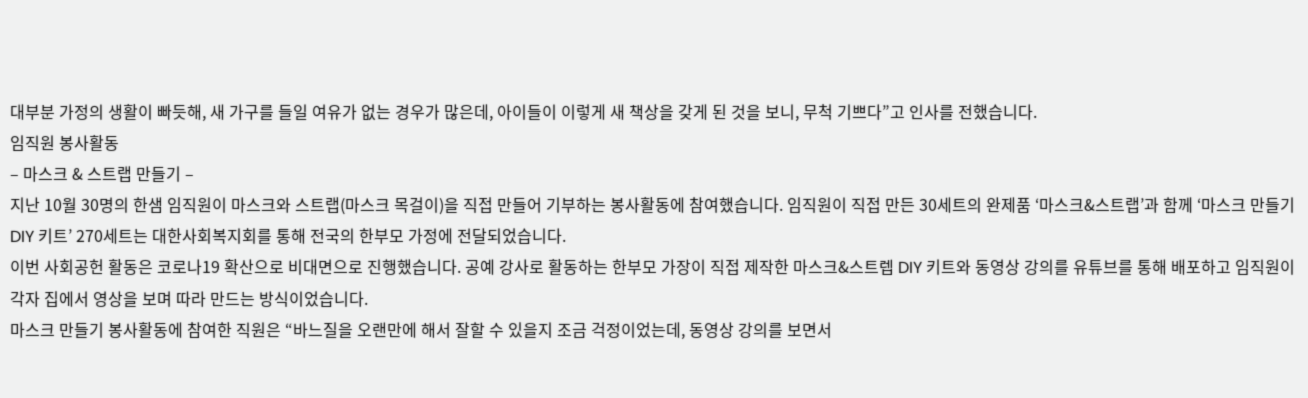대부분 가정의 생활이 빠듯해, 새 가구를 들일 여유가 없는 경우가 많은데, 아이들이 이렇게 새 책상을 갖게 된 것을 보니, 무척 기쁘다”고 인사를 전했습니다.
임직원 봉사활동
– 마스크 & 스트랩 만들기 –
지난 10월 30명의 한샘 임직원이 마스크와 스트랩(마스크 목걸이)을 직접 만들어 기부하는 봉사활동에 참여했습니다. 임직원이 직접 만든 30세트의 완제품 ‘마스크&스트랩’과 함께 ‘마스크 만들기 DIY 키트’ 270세트는 대한사회복지회를 통해 전국의 한부모 가정에 전달되었습니다.
이번 사회공헌 활동은 코로나19 확산으로 비대면으로 진행했습니다. 공예 강사로 활동하는 한부모 가장이 직접 제작한 마스크&스트렙 DIY 키트와 동영상 강의를 유튜브를 통해 배포하고 임직원이 각자 집에서 영상을 보며 따라 만드는 방식이었습니다.
마스크 만들기 봉사활동에 참여한 직원은 “바느질을 오랜만에 해서 잘할 수 있을지 조금 걱정이었는데, 동영상 강의를 보면서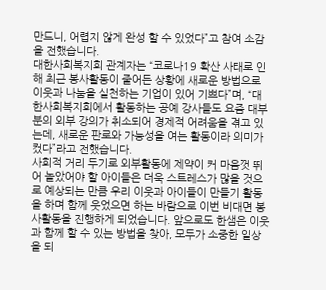만드니, 어렵지 않게 완성 할 수 있었다”고 참여 소감을 전했습니다.
대한사회복지회 관계자는 “코로나19 확산 사태로 인해 최근 봉사활동이 줄어든 상황에 새로운 방법으로 이웃과 나눔을 실천하는 기업이 있어 기쁘다”며, “대한사회복지회에서 활동하는 공예 강사들도 요즘 대부분의 외부 강의가 취소되어 경제적 어려움을 겪고 있는데, 새로운 판로와 가능성을 여는 활동이라 의미가 컸다”라고 전했습니다.
사회적 거리 두기로 외부활동에 제약이 커 마음껏 뛰어 놀았어야 할 아이들은 더욱 스트레스가 많을 것으로 예상되는 만큼 우리 이웃과 아이들이 만들기 활동을 하며 함께 웃었으면 하는 바람으로 이번 비대면 봉사활동을 진행하게 되었습니다. 앞으로도 한샘은 이웃과 함께 할 수 있는 방법을 찾아, 모두가 소중한 일상을 되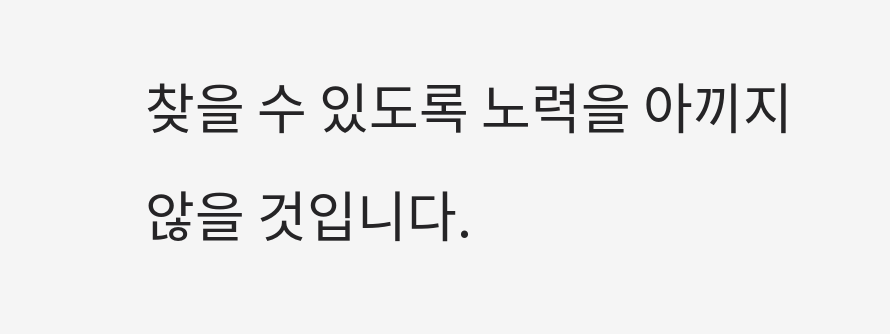찾을 수 있도록 노력을 아끼지 않을 것입니다.